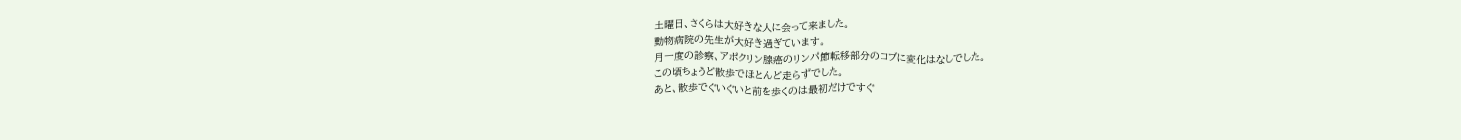土曜日、さくらは大好きな人に会って来ました。
動物病院の先生が大好き過ぎています。
月一度の診察、アポクリン腺癌のリンパ節転移部分のコブに変化はなしでした。
この頃ちょうど散歩でほとんど走らずでした。
あと、散歩でぐいぐいと前を歩くのは最初だけですぐ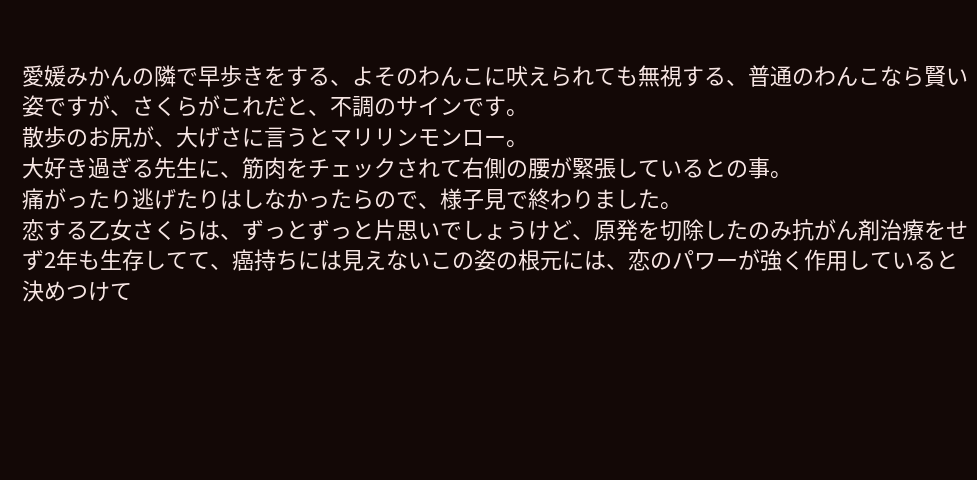愛媛みかんの隣で早歩きをする、よそのわんこに吠えられても無視する、普通のわんこなら賢い姿ですが、さくらがこれだと、不調のサインです。
散歩のお尻が、大げさに言うとマリリンモンロー。
大好き過ぎる先生に、筋肉をチェックされて右側の腰が緊張しているとの事。
痛がったり逃げたりはしなかったらので、様子見で終わりました。
恋する乙女さくらは、ずっとずっと片思いでしょうけど、原発を切除したのみ抗がん剤治療をせず2年も生存してて、癌持ちには見えないこの姿の根元には、恋のパワーが強く作用していると決めつけて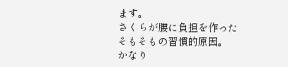ます。
さくらが腰に負担を作ったそもそもの習慣的原因。
かなり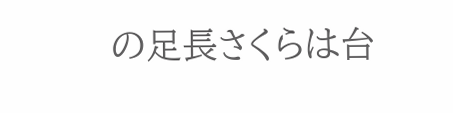の足長さくらは台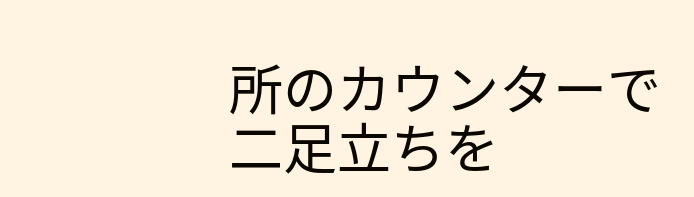所のカウンターで二足立ちを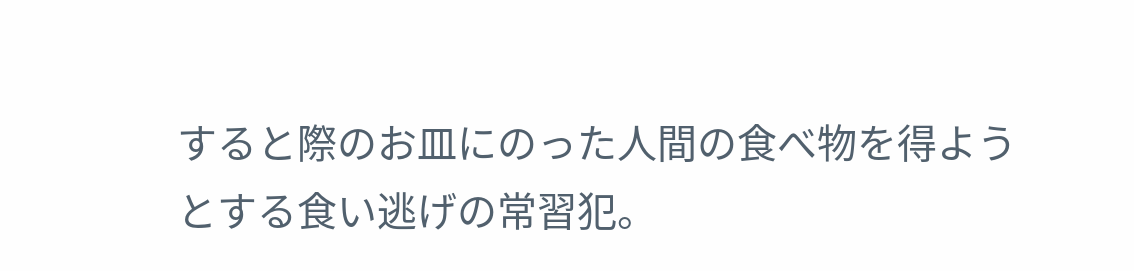すると際のお皿にのった人間の食べ物を得ようとする食い逃げの常習犯。